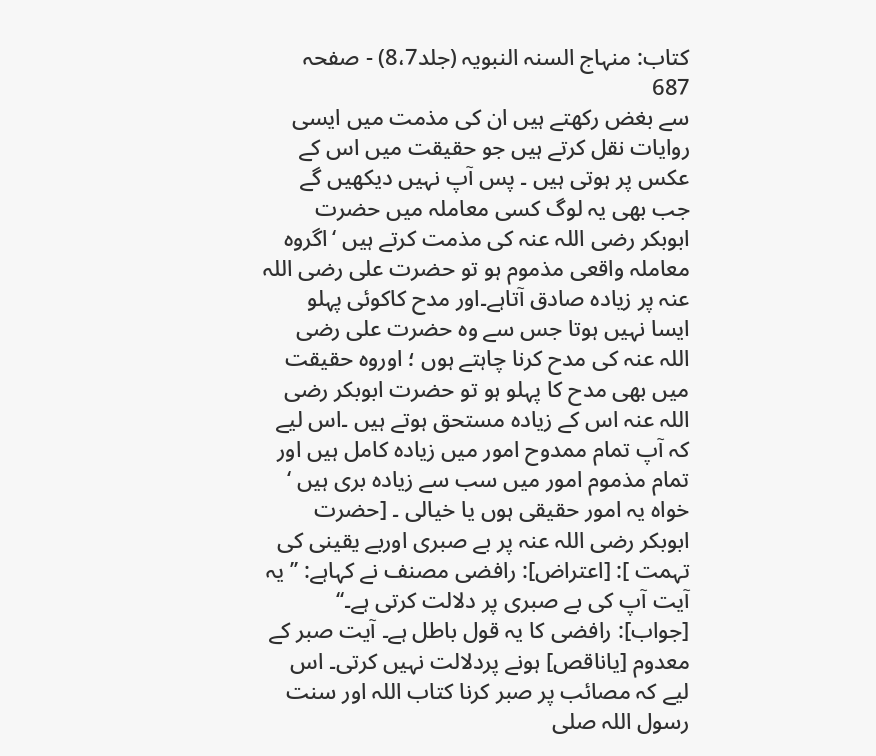کتاب: منہاج السنہ النبویہ (جلد8،7) - صفحہ 687
سے بغض رکھتے ہیں ان کی مذمت میں ایسی روایات نقل کرتے ہیں جو حقیقت میں اس کے عکس پر ہوتی ہیں ۔ پس آپ نہیں دیکھیں گے جب بھی یہ لوگ کسی معاملہ میں حضرت ابوبکر رضی اللہ عنہ کی مذمت کرتے ہیں ‘اگروہ معاملہ واقعی مذموم ہو تو حضرت علی رضی اللہ عنہ پر زیادہ صادق آتاہے۔اور مدح کاکوئی پہلو ایسا نہیں ہوتا جس سے وہ حضرت علی رضی اللہ عنہ کی مدح کرنا چاہتے ہوں ؛ اوروہ حقیقت میں بھی مدح کا پہلو ہو تو حضرت ابوبکر رضی اللہ عنہ اس کے زیادہ مستحق ہوتے ہیں ۔اس لیے کہ آپ تمام ممدوح امور میں زیادہ کامل ہیں اور تمام مذموم امور میں سب سے زیادہ بری ہیں ‘ خواہ یہ امور حقیقی ہوں یا خیالی ۔ [حضرت ابوبکر رضی اللہ عنہ پر بے صبری اوربے یقینی کی تہمت ]: [اعتراض]: رافضی مصنف نے کہاہے: ’’ یہ آیت آپ کی بے صبری پر دلالت کرتی ہے۔‘‘ [جواب]: رافضی کا یہ قول باطل ہے۔ آیت صبر کے معدوم [یاناقص] ہونے پردلالت نہیں کرتی۔ اس لیے کہ مصائب پر صبر کرنا کتاب اللہ اور سنت رسول اللہ صلی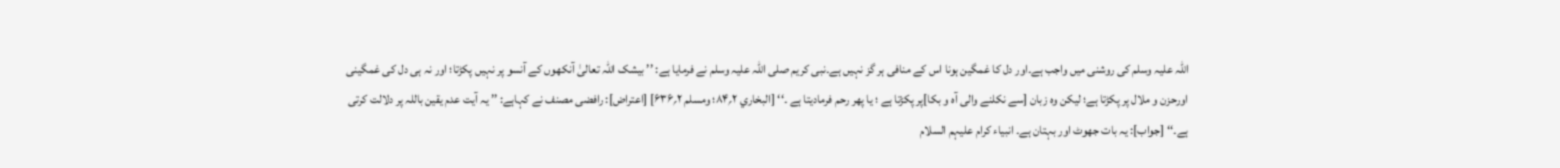اللہ علیہ وسلم کی روشنی میں واجب ہے۔اور دل کا غمگین ہونا اس کے منافی ہر گز نہیں ہے۔نبی کریم صلی اللہ علیہ وسلم نے فرمایا ہے: ’’ بیشک اللہ تعالیٰ آنکھوں کے آنسو پر نہیں پکڑتا؛ اور نہ ہی دل کی غمگینی اورحزن و ملال پر پکڑتا ہے؛ لیکن وہ زبان [سے نکلنے والی آہ و بکا]پر پکڑتا ہے ؛ یا پھر رحم فرمادیتا ہے ۔‘‘ [البخاري ۲؍۸۴؛ ومسلم ۲؍۶۳۶] [اعتراض]: رافضی مصنف نے کہاہے: ’’ یہ آیت عدم یقین باللہ پر دلالت کرتی ہے۔‘‘ [جواب]: یہ بات جھوٹ اور بہتان ہے۔ انبیاء کرام علیہم السلام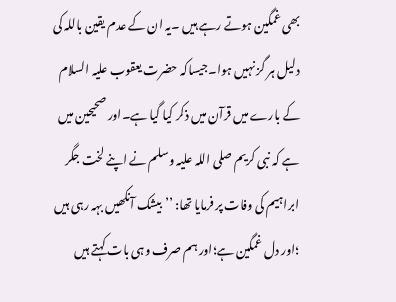بھی غمگین ہوتے رہے ہیں ۔یہ ان کے عدم یقین باللہ کی دلیل ہر گز نہیں ہوا۔جیساکہ حضرت یعقوب علیہ السلام کے بارے میں قرآن میں ذکر کیا گیا ہے۔اور صحیحین میں ہے کہ نبی کریم صلی اللہ علیہ وسلم نے اپنے لخت جگر ابراہیم کی وفات پر فرمایا تھا: ’’بیشک آنکھیں بہہ رہی ہیں ؛اور دل غمگین ہے؛اور ہم صرف وہی بات کہتے ہیں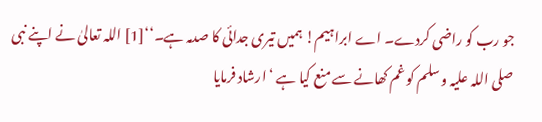جو رب کو راضی کردے۔ اے ابراہیم! ہمیں تیری جدائی کا صدمہ ہے۔‘‘[1] اللہ تعالیٰ نے اپنے نبی صلی اللہ علیہ وسلم کو غم کھانے سے منع کیا ہے ‘ ارشاد فرمایا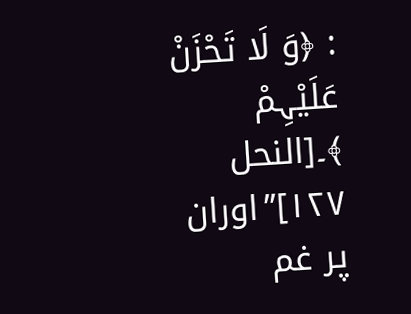: ﴿وَ لَا تَحْزَنْ عَلَیْہِمْ ﴾۔[النحل ۱۲۷]’’اوران پر غم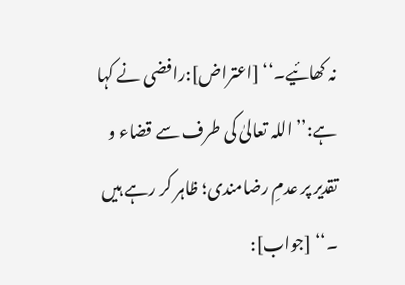نہ کھائیے۔‘‘ [اعتراض]:رافضی نے کہا ہے:’’ اللہ تعالیٰ کی طرف سے قضاء و تقدیر پر عدمِ رضامندی؛ ظاہر کر رہے ہیں ۔‘‘ [جواب]: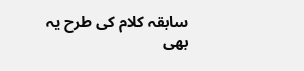سابقہ کلام کی طرح یہ بھی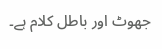جھوٹ اور باطل کلام ہے۔